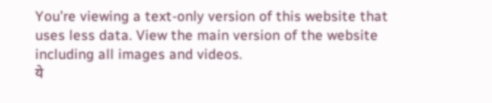You’re viewing a text-only version of this website that uses less data. View the main version of the website including all images and videos.
ये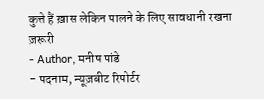कुत्ते हैं ख़ास लेकिन पालने के लिए सावधानी रखना ज़रूरी
- Author, मनीष पांडे
- पदनाम, न्यूज़बीट रिपोर्टर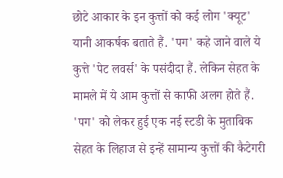छोटे आकार के इन कुत्तों को कई लोग 'क्यूट' यानी आकर्षक बताते हैं. 'पग' कहे जाने वाले ये कुत्ते 'पेट लवर्स' के पसंदीदा हैं. लेकिन सेहत के मामले में ये आम कुत्तों से काफी अलग होते हैं.
'पग' को लेकर हुई एक नई स्टडी के मुताबिक सेहत के लिहाज से इन्हें सामान्य कुत्तों की कैटेगरी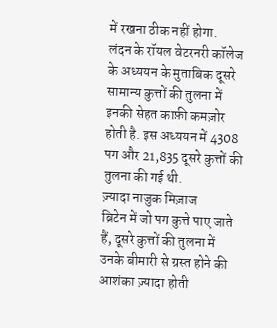में रखना ठीक नहीं होगा.
लंदन के रॉयल वेटरनरी कॉलेज के अध्ययन के मुताबिक दूसरे सामान्य कुत्तों की तुलना में इनकी सेहत काफ़ी कमज़ोर होती है. इस अध्ययन में 4308 पग और 21,835 दूसरे कुत्तों की तुलना की गई थी.
ज़्यादा नाजुक मिज़ाज
ब्रिटेन में जो पग कुत्ते पाए जाते हैं, दूसरे कुत्तों की तुलना में उनके बीमारी से ग्रस्त होने की आशंका ज़्यादा होती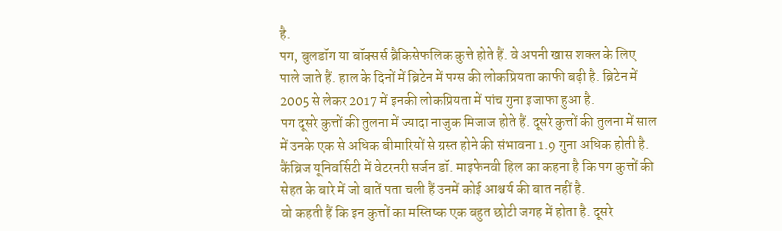है.
पग, बुलडॉग या बॉक्सर्स ब्रैकिसेफलिक कुत्ते होते हैं. वे अपनी खास शक्ल के लिए पाले जाते हैं. हाल के दिनों में ब्रिटेन में पग्स की लोकप्रियता काफी बढ़ी है. ब्रिटेन में 2005 से लेकर 2017 में इनकी लोकप्रियता में पांच गुना इजाफा हुआ है.
पग दूसरे कुत्तों की तुलना में ज्यादा नाजुक मिजाज होते हैं. दूसरे कुत्तों की तुलना में साल में उनके एक से अधिक बीमारियों से ग्रस्त होने की संभावना 1.9 गुना अधिक होती है.
कैंब्रिज यूनिवर्सिटी में वेटरनरी सर्जन डॉ. माइफेनवी हिल का कहना है कि पग कुत्तों की सेहत के बारे में जो बातें पता चली हैं उनमें कोई आश्चर्य की बात नहीं है.
वो कहती हैं कि इन कुत्तों का मस्तिष्क एक बहुत छोटी जगह में होता है. दूसरे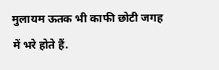मुलायम ऊतक भी काफी छोटी जगह में भरे होते हैं.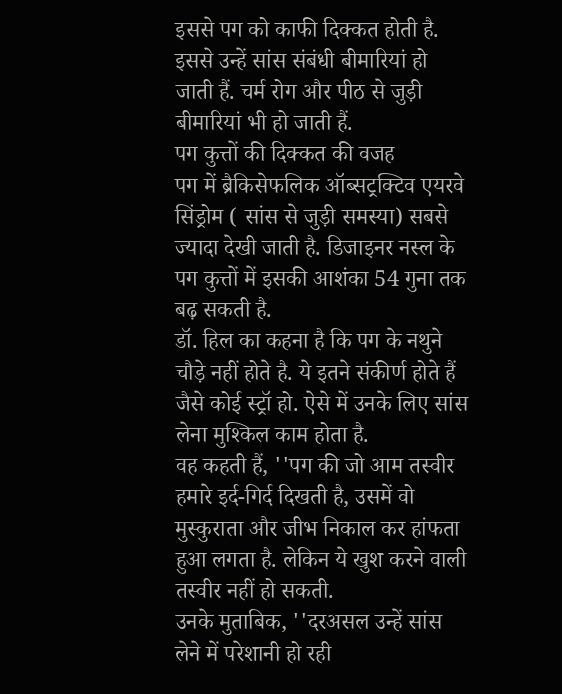इससे पग को काफी दिक्कत होती है. इससे उन्हें सांस संबंधी बीमारियां हो जाती हैं. चर्म रोग और पीठ से जुड़ी बीमारियां भी हो जाती हैं.
पग कुत्तों की दिक्कत की वजह
पग में ब्रैकिसेफलिक ऑब्सट्रक्टिव एयरवे सिंड्रोम ( सांस से जुड़ी समस्या) सबसे ज्यादा देखी जाती है. डिजाइनर नस्ल के पग कुत्तों में इसकी आशंका 54 गुना तक बढ़ सकती है.
डॉ. हिल का कहना है कि पग के नथुने चौड़े नहीं होते है. ये इतने संकीर्ण होते हैं जैसे कोई स्ट्रॉ हो. ऐसे में उनके लिए सांस लेना मुश्किल काम होता है.
वह कहती हैं, ''पग की जो आम तस्वीर हमारे इर्द-गिर्द दिखती है, उसमें वो मुस्कुराता और जीभ निकाल कर हांफता हुआ लगता है. लेकिन ये खुश करने वाली तस्वीर नहीं हो सकती.
उनके मुताबिक, ''दरअसल उन्हें सांस लेने में परेशानी हो रही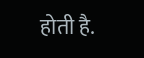होती है.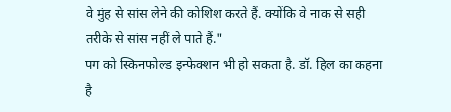वे मुंह से सांस लेने की कोशिश करते हैं. क्योंकि वे नाक से सही तरीके से सांस नहीं ले पाते हैं."
पग को स्किनफोल्ड इन्फेक्शन भी हो सकता है. डॉ. हिल का कहना है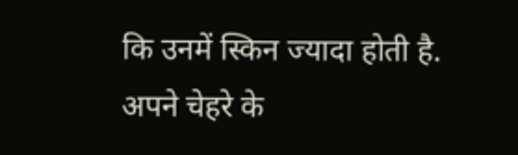कि उनमें स्किन ज्यादा होती है. अपने चेहरे के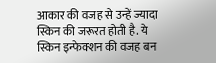आकार की वजह से उन्हें ज्यादा स्किन की जरूरत होती है. ये स्किन इन्फेक्शन की वजह बन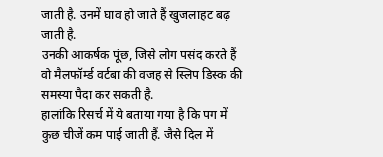जाती है. उनमें घाव हो जाते हैं खुजलाहट बढ़ जाती है.
उनकी आकर्षक पूंछ, जिसे लोग पसंद करते हैं वो मैलफॉर्म्ड वर्टबा की वजह से स्लिप डिस्क की समस्या पैदा कर सकती है.
हालांकि रिसर्च में ये बताया गया है कि पग में कुछ चीजें कम पाई जाती हैं. जैसे दिल में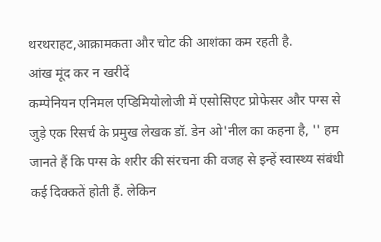थरथराहट,आक्रामकता और चोट की आशंका कम रहती है.
आंख मूंद कर न खरीदें
कम्पेनियन एनिमल एप्डिमियोलोजी में एसोसिएट प्रोफेसर और पग्स से जुड़े एक रिसर्च के प्रमुख लेखक डॉ. डेन ओ'नील का कहना है, '' हम जानते हैं कि पग्स के शरीर की संरचना की वजह से इन्हें स्वास्थ्य संबंधी कई दिक्कतें होती हैं. लेकिन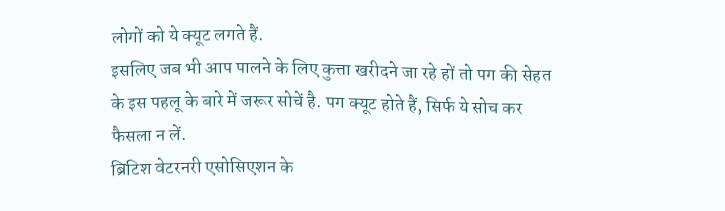लोगों को ये क्यूट लगते हैं.
इसलिए जब भी आप पालने के लिए कुत्ता खरीदने जा रहे हों तो पग की सेहत के इस पहलू के बारे में जरूर सोचें है. पग क्यूट होते हैं, सिर्फ ये सोच कर फैसला न लें.
ब्रिटिश वेटरनरी एसोसिएशन के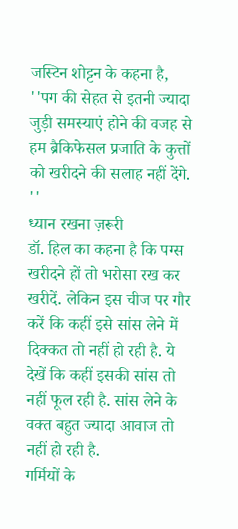जस्टिन शोट्टन के कहना है, ''पग की सेहत से इतनी ज्यादा जुड़ी समस्याएं होने की वजह से हम ब्रैकिफेसल प्रजाति के कुत्तों को खरीदने की सलाह नहीं देंगे. ''
ध्यान रखना ज़रूरी
डॉ. हिल का कहना है कि पग्स खरीदने हों तो भरोसा रख कर खरीदें. लेकिन इस चीज पर गौर करें कि कहीं इसे सांस लेने में दिक्कत तो नहीं हो रही है. ये देखें कि कहीं इसकी सांस तो नहीं फूल रही है. सांस लेने के वक्त बहुत ज्यादा आवाज तो नहीं हो रही है.
गर्मियों के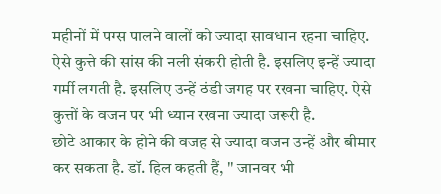महीनों में पग्स पालने वालों को ज्यादा सावधान रहना चाहिए. ऐसे कुत्ते की सांस की नली संकरी होती है. इसलिए इन्हें ज्यादा गर्मी लगती है. इसलिए उन्हें ठंडी जगह पर रखना चाहिए. ऐसे कुत्तों के वजन पर भी ध्यान रखना ज्यादा जरूरी है.
छोटे आकार के होने की वजह से ज्यादा वजन उन्हें और बीमार कर सकता है. डॉ. हिल कहती हैं, '' जानवर भी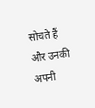सोचते हैं और उनकी अपनी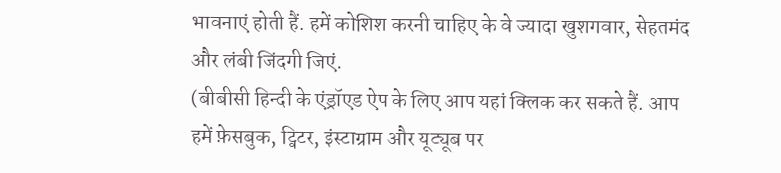भावनाएं होती हैं. हमें कोशिश करनी चाहिए के वे ज्यादा खुशगवार, सेहतमंद और लंबी जिंदगी जिएं.
(बीबीसी हिन्दी के एंड्रॉएड ऐप के लिए आप यहां क्लिक कर सकते हैं. आप हमें फ़ेसबुक, ट्विटर, इंस्टाग्राम और यूट्यूब पर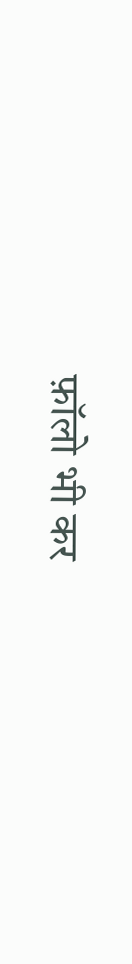फ़ॉलो भी कर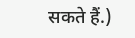सकते हैं.)